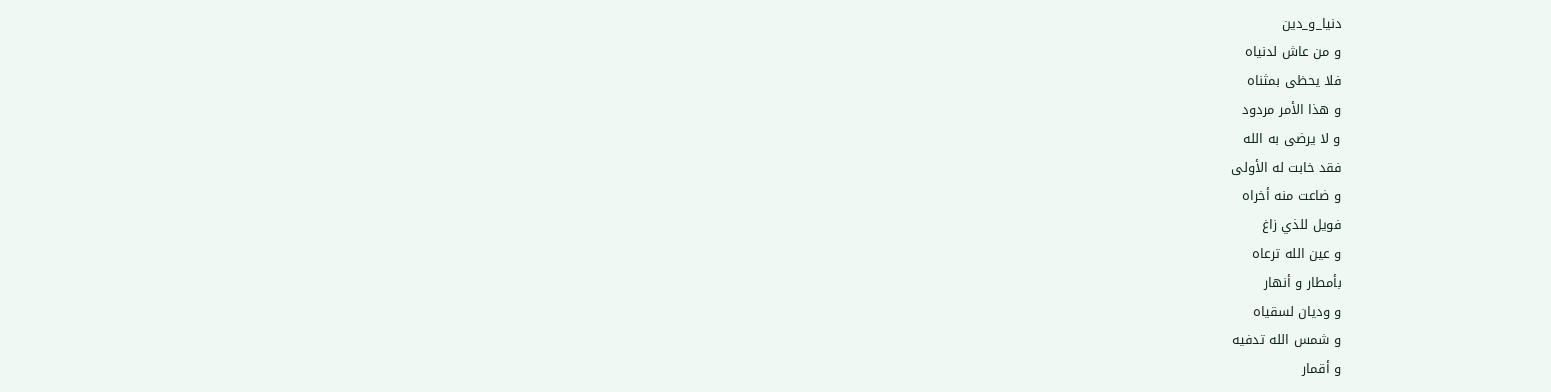دنيا_و_دين
و من عاش لدنياه
فلا يحظى بمثناه
و هذا الأمر مردود
و لا يرضى به الله
فقد خابت له الأولى
و ضاعت منه أخراه
فويل للذي زاغ
و عين الله ترعاه
بأمطار و أنهار
و وديان لسقياه
و شمس الله تدفيه
و أقمار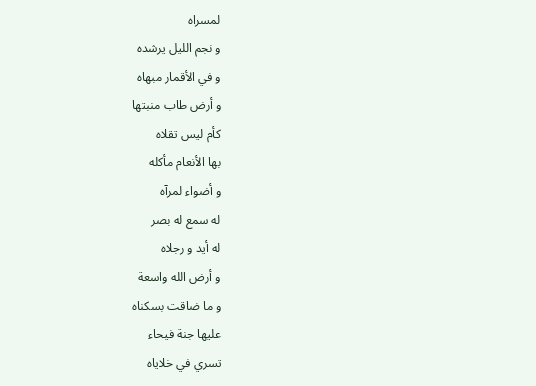لمسراه
و نجم الليل يرشده
و في الأقمار مبهاه
و أرض طاب منبتها
كأم ليس تقلاه
بها الأنعام مأكله
و أضواء لمرآه
له سمع له بصر
له أيد و رجلاه
و أرض الله واسعة
و ما ضاقت بسكناه
عليها جنة فيحاء
تسري في خلاياه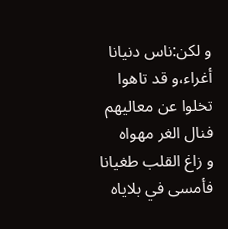و لكن:ناس دنيانا
أغراء،و قد تاهوا
تخلوا عن معاليهم
فنال الغر مهواه
و زاغ القلب طغيانا
فأمسى في بلاياه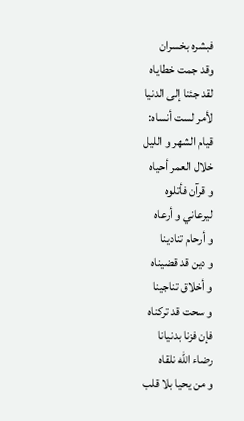فبشره بخسران
وقد جمت خطاياه
لقد جئنا إلى الدنيا
لأمر لست أنساه:
قيام الشهر و الليل
خلال العمر أحياه
و قرآن فأتلوه
ليرعاني و أرعاه
و أرحام تنادينا
و دين قد قضيناه
و أخلاق تناجينا
و سحت قد تركناه
فإن فزنا بدنيانا
رضاء الله نلقاه
و من يحيا بلا قلب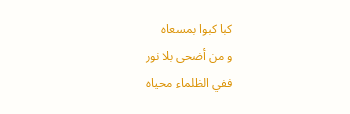كبا كبوا بمسعاه
و من أضحى بلا نور
ففي الظلماء محياه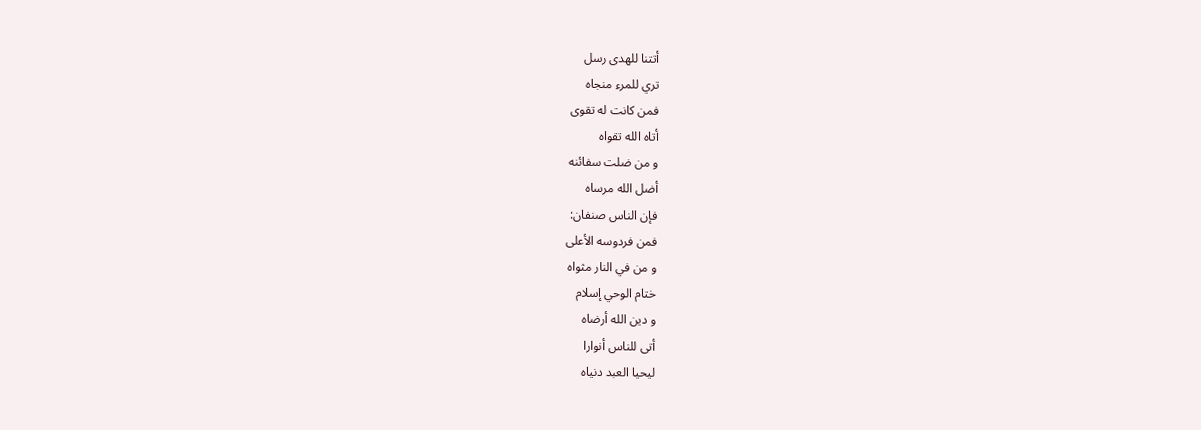أتتنا للهدى رسل
تري للمرء منجاه
فمن كانت له تقوى
أتاه الله تقواه
و من ضلت سفائنه
أضل الله مرساه
فإن الناس صنفان:
فمن فردوسه الأعلى
و من في النار مثواه
ختام الوحي إسلام
و دين الله أرضاه
أتى للناس أنوارا
ليحيا العبد دنياه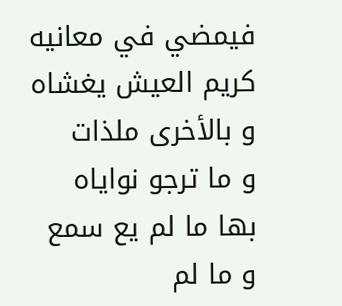فيمضي في معانيه
كريم العيش يغشاه
و بالأخرى ملذات
و ما ترجو نواياه
بها ما لم يع سمع
و ما لم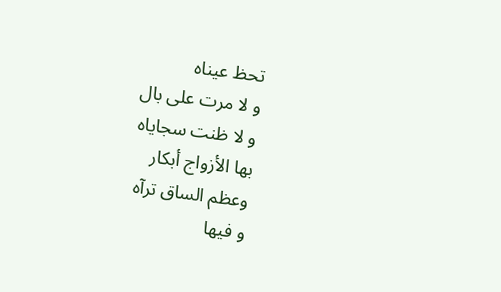تحظ عيناه
و لا مرت على بال
و لا ظنت سجاياه
بها الأزواج أبكار
وعظم الساق ترآه
و فيها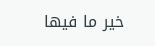خير ما فيها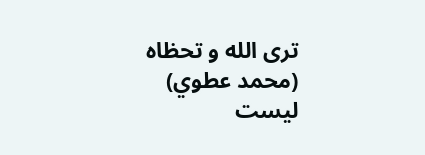ترى الله و تحظاه
(محمد عطوي)
ليست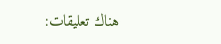هناك تعليقات: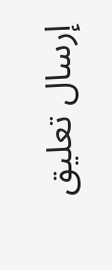إرسال تعليق